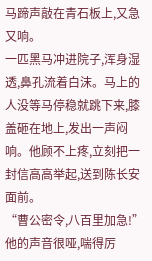马蹄声敲在青石板上,又急又响。
一匹黑马冲进院子,浑身湿透,鼻孔流着白沫。马上的人没等马停稳就跳下来,膝盖砸在地上,发出一声闷响。他顾不上疼,立刻把一封信高高举起,送到陈长安面前。
“曹公密令,八百里加急!”
他的声音很哑,喘得厉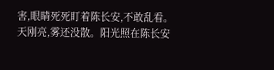害,眼睛死死盯着陈长安,不敢乱看。
天刚亮,雾还没散。阳光照在陈长安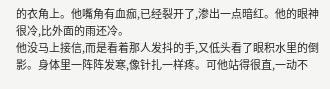的衣角上。他嘴角有血痂,已经裂开了,渗出一点暗红。他的眼神很冷,比外面的雨还冷。
他没马上接信,而是看着那人发抖的手,又低头看了眼积水里的倒影。身体里一阵阵发寒,像针扎一样疼。可他站得很直,一动不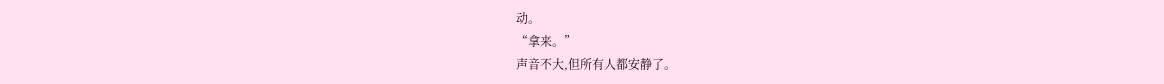动。
“拿来。”
声音不大,但所有人都安静了。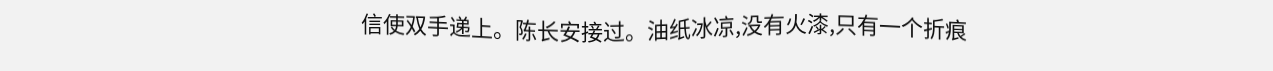信使双手递上。陈长安接过。油纸冰凉,没有火漆,只有一个折痕